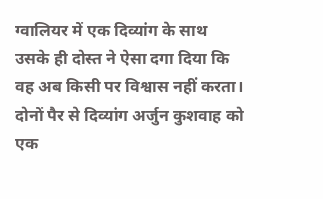ग्वालियर में एक दिव्यांग के साथ उसके ही दोस्त ने ऐसा दगा दिया कि वह अब किसी पर विश्वास नहीं करता। दोनों पैर से दिव्यांग अर्जुन कुशवाह को एक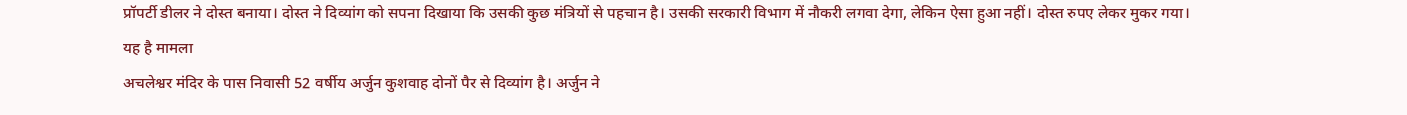प्रॉपर्टी डीलर ने दोस्त बनाया। दोस्त ने दिव्यांग को सपना दिखाया कि उसकी कुछ मंत्रियों से पहचान है। उसकी सरकारी विभाग में नौकरी लगवा देगा, लेकिन ऐसा हुआ नहीं। दोस्त रुपए लेकर मुकर गया।
यह है मामला
अचलेश्वर मंदिर के पास निवासी 52 वर्षीय अर्जुन कुशवाह दोनों पैर से दिव्यांग है। अर्जुन ने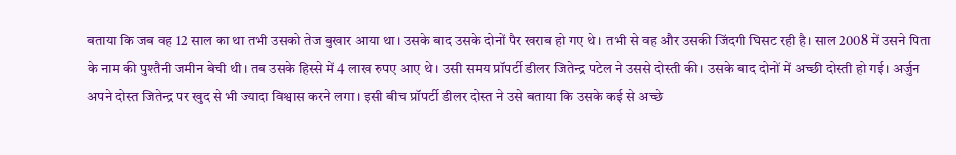बताया कि जब वह 12 साल का था तभी उसको तेज बुखार आया था। उसके बाद उसके दोनों पैर खराब हो गए थे। तभी से वह और उसकी जिंदगी घिसट रही है। साल 2008 में उसने पिता के नाम की पुश्तैनी जमीन बेची थी। तब उसके हिस्से में 4 लाख रुपए आए थे। उसी समय प्रॉपर्टी डीलर जितेन्द्र पटेल ने उससे दोस्ती की। उसके बाद दोनों में अच्छी दोस्ती हो गई। अर्जुन अपने दोस्त जितेन्द्र पर खुद से भी ज्यादा विश्वास करने लगा। इसी बीच प्रॉपर्टी डीलर दोस्त ने उसे बताया कि उसके कई से अच्छे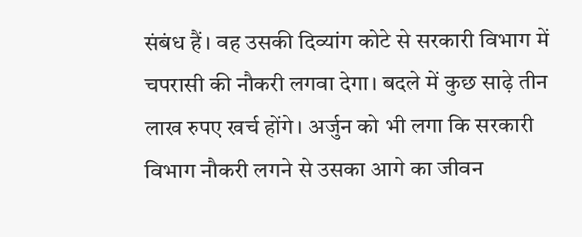संबंध हैं। वह उसकी दिव्यांग कोटे से सरकारी विभाग में चपरासी की नौकरी लगवा देगा। बदले में कुछ साढ़े तीन लाख रुपए खर्च होंगे। अर्जुन को भी लगा कि सरकारी विभाग नौकरी लगने से उसका आगे का जीवन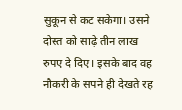सुकून से कट सकेगा। उसने दोस्त को साढ़े तीन लाख रुपए दे दिए। इसके बाद वह नौकरी के सपने ही देखते रह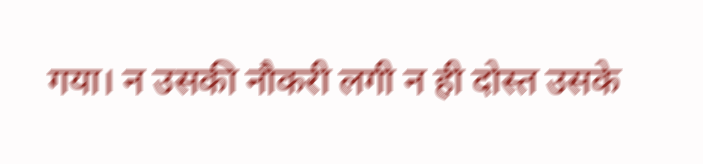गया। न उसकी नौकरी लगी न ही दोस्त उसके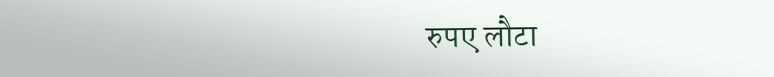रुपए लौटा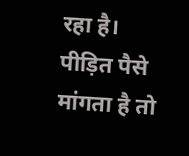रहा है। पीड़ित पैसे मांगता है तो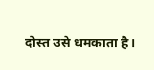दोस्त उसे धमकाता है।